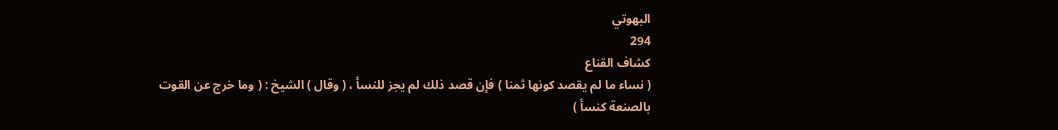البهوتي
294
كشاف القناع
( نساء ما لم يقصد كونها ثمنا ) فإن قصد ذلك لم يجز للنسأ ، ( وقال ) الشيخ : ( وما خرج عن القوت بالصنعة كنسأ )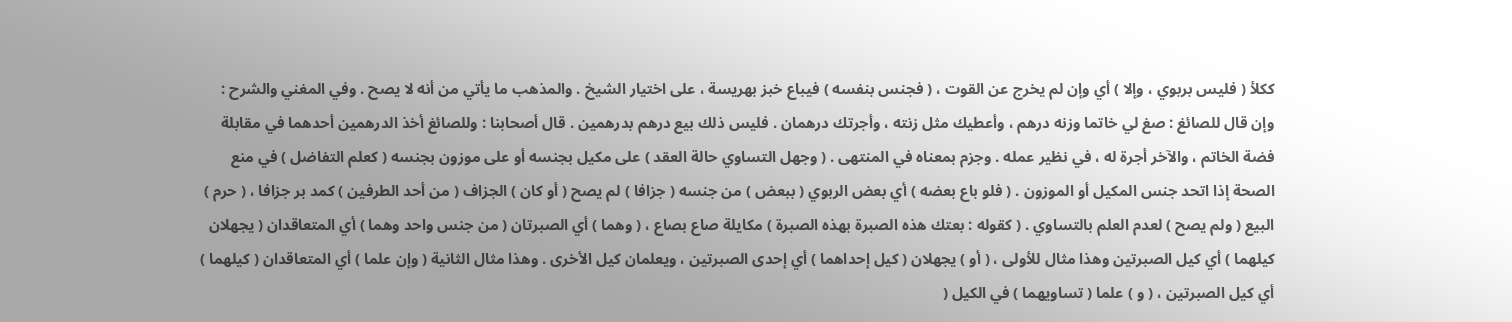ككلأ ( فليس بربوي ، وإلا ) أي وإن لم يخرج عن القوت ، ( فجنس بنفسه ) فيباع خبز بهريسة ، على اختيار الشيخ . والمذهب ما يأتي من أنه لا يصح . وفي المغني والشرح : وإن قال للصائغ : صغ لي خاتما وزنه درهم ، وأعطيك مثل زنته ، وأجرتك درهمان . فليس ذلك بيع درهم بدرهمين . قال أصحابنا : وللصائغ أخذ الدرهمين أحدهما في مقابلة فضة الخاتم ، والآخر أجرة له ، في نظير عمله . وجزم بمعناه في المنتهى . ( وجهل التساوي حالة العقد ) على مكيل بجنسه أو على موزون بجنسه ( كعلم التفاضل ) في منع الصحة إذا اتحد جنس المكيل أو الموزون . ( فلو باع بعضه ) أي بعض الربوي ( ببعض ) من جنسه ( جزافا ) لم يصح ( أو كان ) الجزاف ( من أحد الطرفين ) كمد بر جزافا ، ( حرم ) البيع ( ولم يصح ) لعدم العلم بالتساوي . ( كقوله : بعتك هذه الصبرة بهذه الصبرة ) مكايلة صاع بصاع ، ( وهما ) أي الصبرتان ( من جنس واحد وهما ) أي المتعاقدان ( يجهلان كيلهما ) أي كيل الصبرتين وهذا مثال للأولى ، ( أو ) يجهلان ( كيل إحداهما ) أي إحدى الصبرتين ، ويعلمان كيل الأخرى . وهذا مثال الثانية ( وإن علما ) أي المتعاقدان ( كيلهما ) أي كيل الصبرتين ، ( و ) علما ( تساويهما ) في الكيل (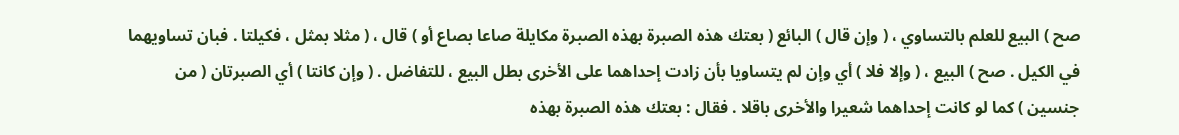صح ) البيع للعلم بالتساوي ، ( وإن قال ) البائع ( بعتك هذه الصبرة بهذه الصبرة مكايلة صاعا بصاع أو ) قال ، ( مثلا بمثل ، فكيلتا . فبان تساويهما في الكيل . صح ) البيع ، ( وإلا فلا ) أي وإن لم يتساويا بأن زادت إحداهما على الأخرى بطل البيع ، للتفاضل . ( وإن كانتا ) أي الصبرتان ( من جنسين ) كما لو كانت إحداهما شعيرا والأخرى باقلا . فقال : بعتك هذه الصبرة بهذه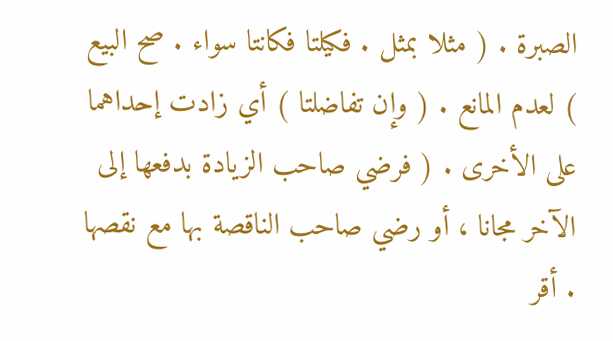الصبرة . ( مثلا بمثل . فكيلتا فكانتا سواء . صح البيع ) لعدم المانع . ( وإن تفاضلتا ) أي زادت إحداهما على الأخرى . ( فرضي صاحب الزيادة بدفعها إلى الآخر مجانا ، أو رضي صاحب الناقصة بها مع نقصها . أقر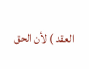العقد ) لأن الحق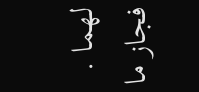لهما . فجاز ما